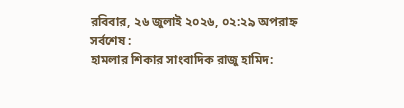রবিবার, ২৬ জুলাই ২০২৬, ০২:২৯ অপরাহ্ন
সর্বশেষ :
হামলার শিকার সাংবাদিক রাজু হামিদ: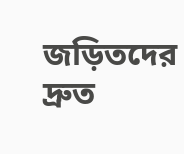জড়িতদের দ্রুত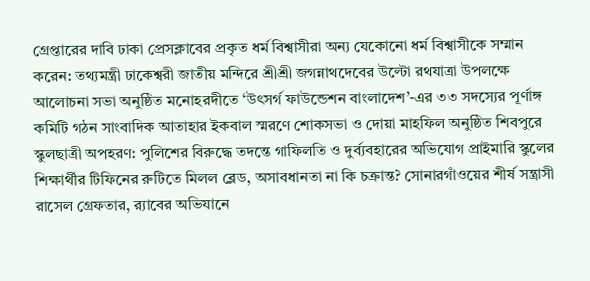গ্রেপ্তারের দাবি ঢাকা প্রেসক্লাবের প্রকৃত ধর্ম বিশ্বাসীরা অন্য যেকোনো ধর্ম বিশ্বাসীকে সম্মান করেন: তথ্যমন্ত্রী ঢাকেশ্বরী জাতীয় মন্দিরে শ্রীশ্রী জগন্নাথদেবের উল্টো রথযাত্রা উপলক্ষে আলোচনা সভা অনুষ্ঠিত মনোহরদীতে ‘উৎসর্গ ফাউন্ডেশন বাংলাদেশ’-এর ৩৩ সদস্যের পূর্ণাঙ্গ কমিটি গঠন সাংবাদিক আতাহার ইকবাল স্মরণে শোকসভা ও দোয়া মাহফিল অনুষ্ঠিত শিবপুরে স্কুলছাত্রী অপহরণ: পুলিশের বিরুদ্ধে তদন্তে গাফিলতি ও দুর্ব্যবহারের অভিযোগ প্রাইমারি স্কুলের শিক্ষার্থীর টিফিনের রুটিতে মিলল ব্লেড, অসাবধানতা না কি চক্রান্ত? সোনারগাঁওয়ের শীর্ষ সন্ত্রাসী রাসেল গ্রেফতার, র‍্যাবের অভিযানে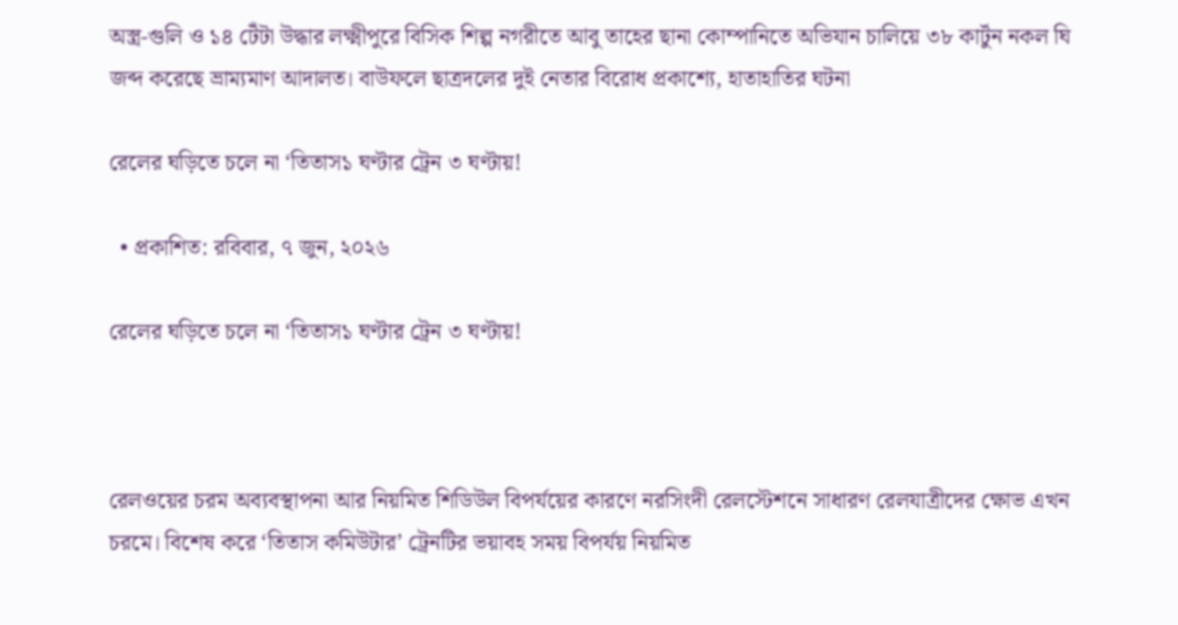অস্ত্র-গুলি ও ১৪ টেঁটা উদ্ধার লক্ষ্মীপুরে বিসিক শিল্প নগরীতে আবু তাহের ছানা কোম্পানিতে অভিযান চালিয়ে ৩৮ কার্টুন নকল ঘি জব্দ করেছে ভ্রাম্যমাণ আদালত। বাউফলে ছাত্রদলের দুই নেতার বিরোধ প্রকাশ্যে, হাতাহাতির ঘটনা

রেলের ঘড়িতে চলে না ‘তিতাস১ ঘণ্টার ট্রেন ৩ ঘণ্টায়!

  • প্রকাশিত: রবিবার, ৭ জুন, ২০২৬

রেলের ঘড়িতে চলে না ‘তিতাস১ ঘণ্টার ট্রেন ৩ ঘণ্টায়!



রেলওয়ের চরম অব্যবস্থাপনা আর নিয়মিত শিডিউল বিপর্যয়ের কারণে নরসিংদী রেলস্টেশনে সাধারণ রেলযাত্রীদের ক্ষোভ এখন চরমে। বিশেষ করে ‘তিতাস কমিউটার’ ট্রেনটির ভয়াবহ সময় বিপর্যয় নিয়মিত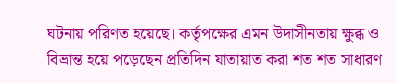ঘটনায় পরিণত হয়েছে। কর্তৃপক্ষের এমন উদাসীনতায় ক্ষুব্ধ ও বিভ্রান্ত হয়ে পড়েছেন প্রতিদিন যাতায়াত করা শত শত সাধারণ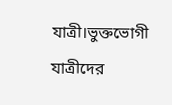যাত্রী।ভুক্তভোগী যাত্রীদের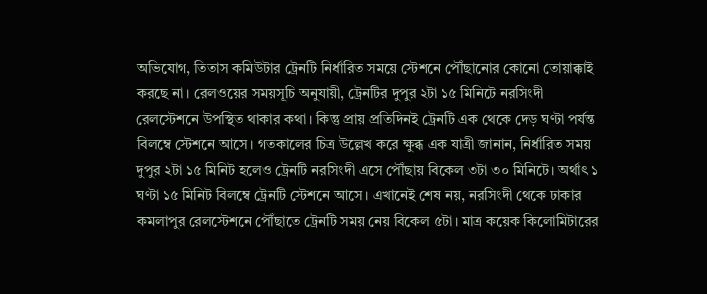অভিযোগ, তিতাস কমিউটার ট্রেনটি নির্ধারিত সময়ে স্টেশনে পৌঁছানোর কোনো তোয়াক্কাই করছে না। রেলওয়ের সময়সূচি অনুযায়ী, ট্রেনটির দুপুর ২টা ১৫ মিনিটে নরসিংদী রেলস্টেশনে উপস্থিত থাকার কথা। কিন্তু প্রায় প্রতিদিনই ট্রেনটি এক থেকে দেড় ঘণ্টা পর্যন্ত বিলম্বে স্টেশনে আসে। গতকালের চিত্র উল্লেখ করে ক্ষুব্ধ এক যাত্রী জানান, নির্ধারিত সময় দুপুর ২টা ১৫ মিনিট হলেও ট্রেনটি নরসিংদী এসে পৌঁছায় বিকেল ৩টা ৩০ মিনিটে। অর্থাৎ ১ ঘণ্টা ১৫ মিনিট বিলম্বে ট্রেনটি স্টেশনে আসে। এখানেই শেষ নয়, নরসিংদী থেকে ঢাকার কমলাপুর রেলস্টেশনে পৌঁছাতে ট্রেনটি সময় নেয় বিকেল ৫টা। মাত্র কয়েক কিলোমিটারের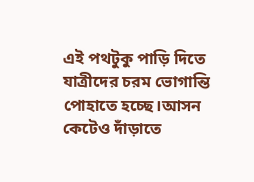এই পথটুকু পাড়ি দিতে যাত্রীদের চরম ভোগান্তি পোহাতে হচ্ছে।আসন কেটেও দাঁড়াতে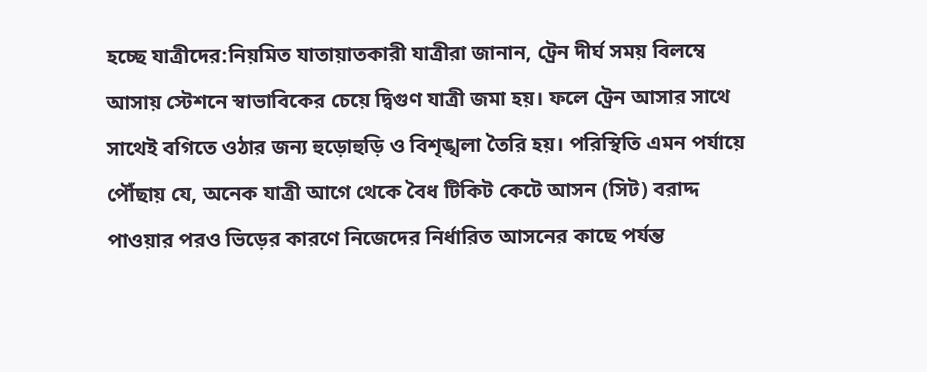হচ্ছে যাত্রীদের:নিয়মিত যাতায়াতকারী যাত্রীরা জানান, ট্রেন দীর্ঘ সময় বিলম্বে আসায় স্টেশনে স্বাভাবিকের চেয়ে দ্বিগুণ যাত্রী জমা হয়। ফলে ট্রেন আসার সাথে সাথেই বগিতে ওঠার জন্য হুড়োহুড়ি ও বিশৃঙ্খলা তৈরি হয়। পরিস্থিতি এমন পর্যায়ে পৌঁছায় যে, অনেক যাত্রী আগে থেকে বৈধ টিকিট কেটে আসন (সিট) বরাদ্দ পাওয়ার পরও ভিড়ের কারণে নিজেদের নির্ধারিত আসনের কাছে পর্যন্ত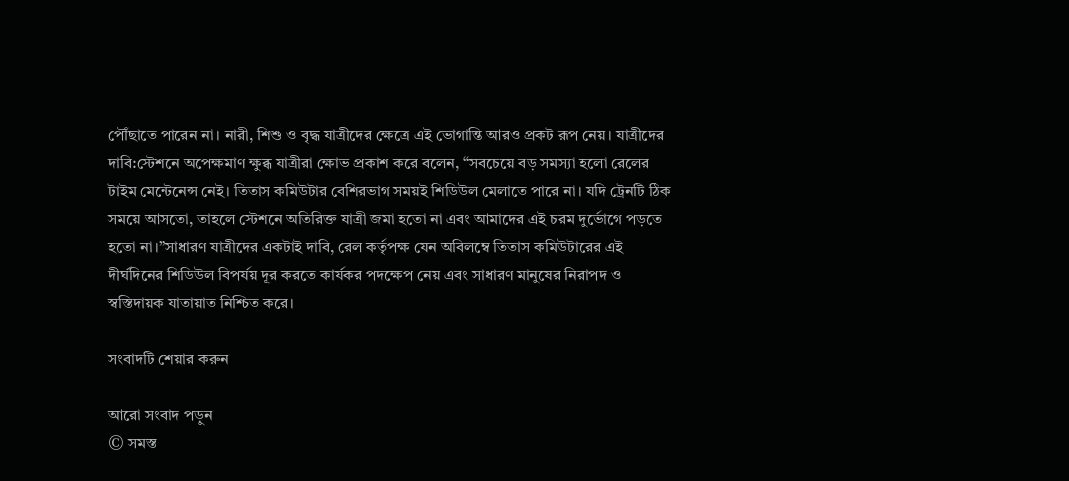পৌঁছাতে পারেন না। নারী, শিশু ও বৃদ্ধ যাত্রীদের ক্ষেত্রে এই ভোগান্তি আরও প্রকট রূপ নেয়। যাত্রীদের দাবি:স্টেশনে অপেক্ষমাণ ক্ষুব্ধ যাত্রীরা ক্ষোভ প্রকাশ করে বলেন, “সবচেয়ে বড় সমস্যা হলো রেলের টাইম মেন্টেনেন্স নেই। তিতাস কমিউটার বেশিরভাগ সময়ই শিডিউল মেলাতে পারে না। যদি ট্রেনটি ঠিক সময়ে আসতো, তাহলে স্টেশনে অতিরিক্ত যাত্রী জমা হতো না এবং আমাদের এই চরম দুর্ভোগে পড়তে হতো না।”সাধারণ যাত্রীদের একটাই দাবি, রেল কর্তৃপক্ষ যেন অবিলম্বে তিতাস কমিউটারের এই দীর্ঘদিনের শিডিউল বিপর্যয় দূর করতে কার্যকর পদক্ষেপ নেয় এবং সাধারণ মানুষের নিরাপদ ও স্বস্তিদায়ক যাতায়াত নিশ্চিত করে।

সংবাদটি শেয়ার করুন

আরো সংবাদ পড়ুন
© সমস্ত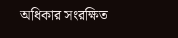অধিকার সংরক্ষিত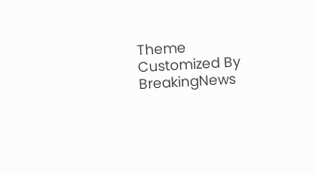Theme Customized By BreakingNews